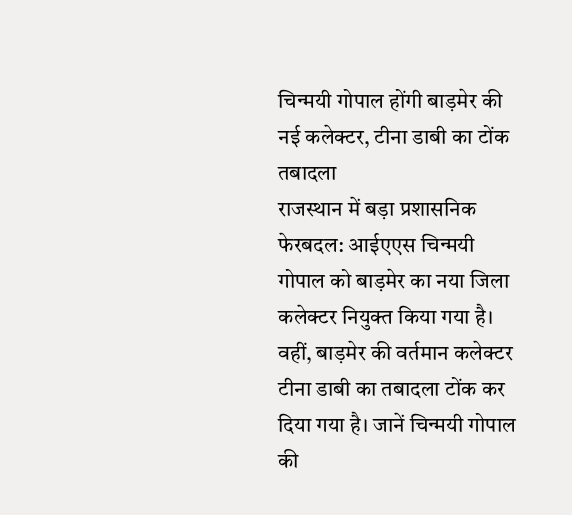चिन्मयी गोपाल होंगी बाड़मेर की नई कलेक्टर, टीना डाबी का टोंक तबादला
राजस्थान में बड़ा प्रशासनिक फेरबदल: आईएएस चिन्मयी गोपाल को बाड़मेर का नया जिला कलेक्टर नियुक्त किया गया है। वहीं, बाड़मेर की वर्तमान कलेक्टर टीना डाबी का तबादला टोंक कर दिया गया है। जानें चिन्मयी गोपाल की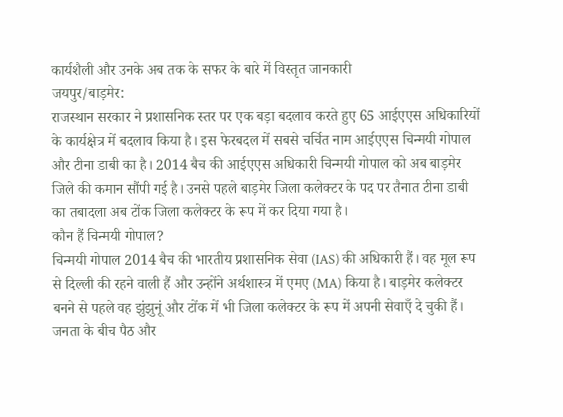कार्यशैली और उनके अब तक के सफर के बारे में विस्तृत जानकारी
जयपुर/बाड़मेर:
राजस्थान सरकार ने प्रशासनिक स्तर पर एक बड़ा बदलाव करते हुए 65 आईएएस अधिकारियों के कार्यक्षेत्र में बदलाव किया है। इस फेरबदल में सबसे चर्चित नाम आईएएस चिन्मयी गोपाल और टीना डाबी का है। 2014 बैच की आईएएस अधिकारी चिन्मयी गोपाल को अब बाड़मेर जिले की कमान सौंपी गई है। उनसे पहले बाड़मेर जिला कलेक्टर के पद पर तैनात टीना डाबी का तबादला अब टोंक जिला कलेक्टर के रूप में कर दिया गया है।
कौन हैं चिन्मयी गोपाल?
चिन्मयी गोपाल 2014 बैच की भारतीय प्रशासनिक सेवा (IAS) की अधिकारी हैं। वह मूल रूप से दिल्ली की रहने वाली हैं और उन्होंने अर्थशास्त्र में एमए (MA) किया है। बाड़मेर कलेक्टर बनने से पहले वह झुंझुनूं और टोंक में भी जिला कलेक्टर के रूप में अपनी सेवाएँ दे चुकी हैं।
जनता के बीच पैठ और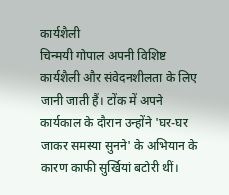कार्यशैली
चिन्मयी गोपाल अपनी विशिष्ट कार्यशैली और संवेदनशीलता के लिए जानी जाती हैं। टोंक में अपने कार्यकाल के दौरान उन्होंने 'घर-घर जाकर समस्या सुनने' के अभियान के कारण काफी सुर्खियां बटोरी थीं।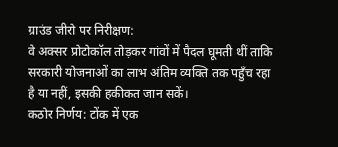ग्राउंड जीरो पर निरीक्षण:
वे अक्सर प्रोटोकॉल तोड़कर गांवों में पैदल घूमती थीं ताकि सरकारी योजनाओं का लाभ अंतिम व्यक्ति तक पहुँच रहा है या नहीं, इसकी हकीकत जान सकें।
कठोर निर्णय: टोंक में एक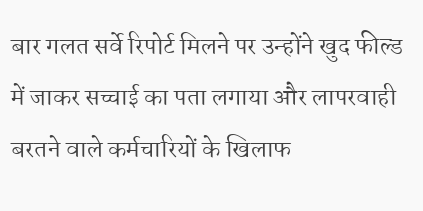बार गलत सर्वे रिपोर्ट मिलने पर उन्होंने खुद फील्ड में जाकर सच्चाई का पता लगाया और लापरवाही बरतने वाले कर्मचारियों के खिलाफ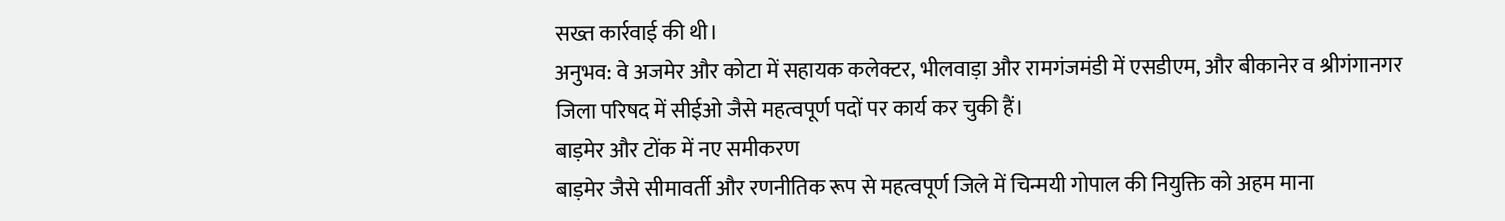सख्त कार्रवाई की थी।
अनुभव: वे अजमेर और कोटा में सहायक कलेक्टर, भीलवाड़ा और रामगंजमंडी में एसडीएम, और बीकानेर व श्रीगंगानगर जिला परिषद में सीईओ जैसे महत्वपूर्ण पदों पर कार्य कर चुकी हैं।
बाड़मेर और टोंक में नए समीकरण
बाड़मेर जैसे सीमावर्ती और रणनीतिक रूप से महत्वपूर्ण जिले में चिन्मयी गोपाल की नियुक्ति को अहम माना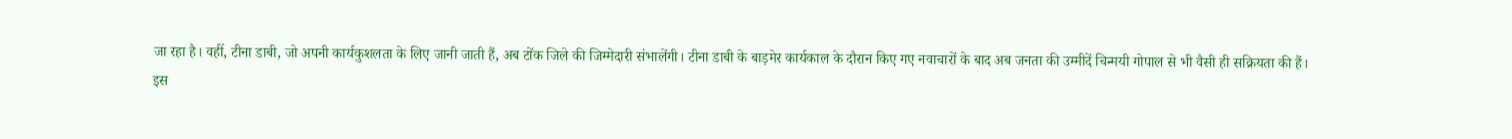जा रहा है। वहीं, टीना डाबी, जो अपनी कार्यकुशलता के लिए जानी जाती हैं, अब टोंक जिले की जिम्मेदारी संभालेंगी। टीना डाबी के बाड़मेर कार्यकाल के दौरान किए गए नवाचारों के बाद अब जनता की उम्मीदें चिन्मयी गोपाल से भी वैसी ही सक्रियता की हैं।
इस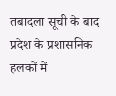तबादला सूची के बाद प्रदेश के प्रशासनिक हलकों में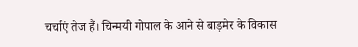चर्चाएं तेज हैं। चिन्मयी गोपाल के आने से बाड़मेर के विकास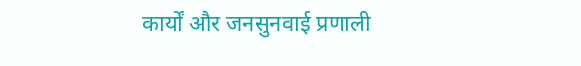कार्यों और जनसुनवाई प्रणाली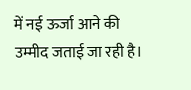में नई ऊर्जा आने की उम्मीद जताई जा रही है।